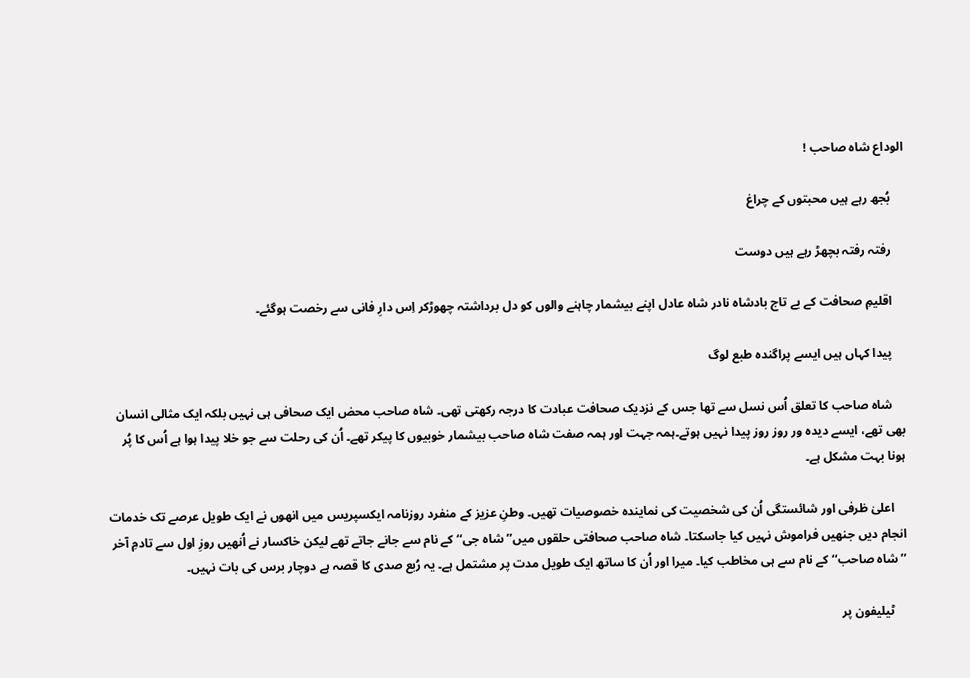الوداع شاہ صاحب !

    بُجھ رہے ہیں محبتوں کے چراغ

    رفتہ رفتہ بچھڑ رہے ہیں دوست

    اقلیمِ صحافت کے بے تاج بادشاہ نادر شاہ عادل اپنے بیشمار چاہنے والوں کو دل برداشتہ چھوڑکر اِس دارِ فانی سے رخصت ہوگئے۔

    پیدا کہاں ہیں ایسے پراگندہ طبع لوگ

    شاہ صاحب کا تعلق اُس نسل سے تھا جس کے نزدیک صحافت عبادت کا درجہ رکھتی تھی۔ شاہ صاحب محض ایک صحافی ہی نہیں بلکہ ایک مثالی انسان بھی تھے، ایسے دیدہ ور روز روز پیدا نہیں ہوتے۔ہمہ جہت اور ہمہ صفت شاہ صاحب بیشمار خوبیوں کا پیکر تھے۔ اُن کی رحلت سے جو خلا پیدا ہوا ہے اُس کا پُر ہونا بہت مشکل ہے۔

    اعلیٰ ظرفی اور شائستگی اُن کی شخصیت کی نمایندہ خصوصیات تھیں۔ وطنِ عزیز کے منفرد روزنامہ ایکسپریس میں انھوں نے ایک طویل عرصے تک خدمات انجام دیں جنھیں فراموش نہیں کیا جاسکتا۔ شاہ صاحب صحافتی حلقوں میں’’ شاہ جی‘‘ کے نام سے جانے جاتے تھے لیکن خاکسار نے اُنھیں روزِ اول سے تادمِ آخر ’’شاہ صاحب‘‘ کے نام سے ہی مخاطب کیا۔ میرا اور اُن کا ساتھ ایک طویل مدت پر مشتمل ہے۔ یہ رُبع صدی کا قصہ ہے دوچار برس کی بات نہیں۔

    ٹیلیفون پر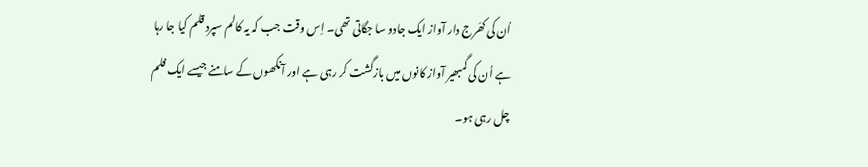اُن کی کھَرج دار آواز ایک جادو سا جگاتی تھی۔ اِس وقت جب کہ یہ کالم سپرد قلم کیا جا رہا ہے اُن کی گمبھیر آواز کانوں میں بازگشت کر رہی ہے اور آنکھوں کے سامنے جیسے ایک فلم چل رہی ہو۔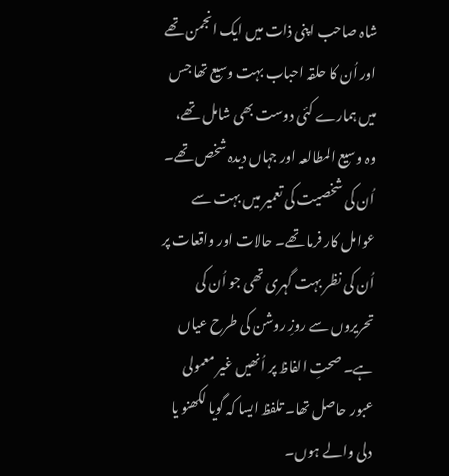شاہ صاحب اپنی ذات میں ایک انجمن تھے اور اُن کا حلقہ احباب بہت وسیع تھا جس میں ہمارے کئی دوست بھی شامل تھے، وہ وسیع المطالعہ اور جہاں دیدہ شخص تھے۔ اُن کی شخصیت کی تعمیر میں بہت سے عوامل کار فرما تھے۔ حالات اور واقعات پر اُن کی نظر بہت گہری تھی جو اُن کی تحریروں سے روزِ روشن کی طرح عیاں ہے۔ صحتِ الفاظ پر اُنھیں غیر معمولی عبور حاصل تھا۔ تلفظ ایسا کہ گویا لکھنو یا دلی والے ہوں۔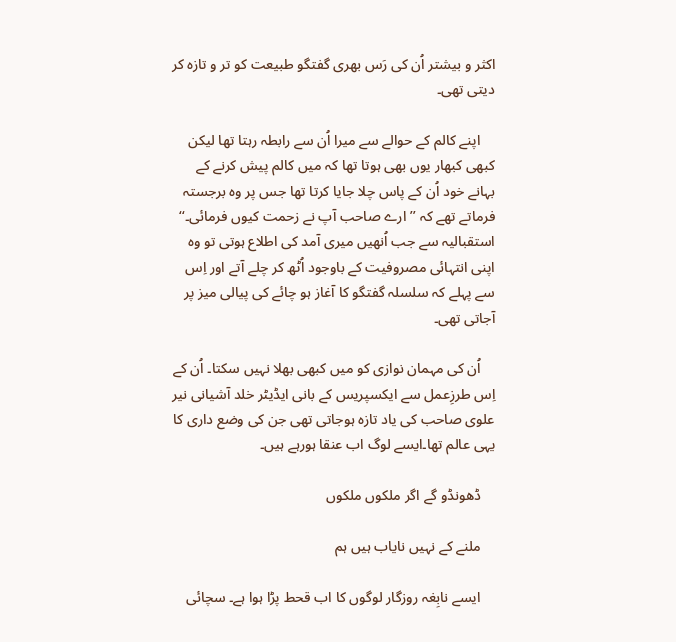اکثر و بیشتر اُن کی رَس بھری گفتگو طبیعت کو تر و تازہ کر دیتی تھی۔

    اپنے کالم کے حوالے سے میرا اُن سے رابطہ رہتا تھا لیکن کبھی کبھار یوں بھی ہوتا تھا کہ میں کالم پیش کرنے کے بہانے خود اُن کے پاس چلا جایا کرتا تھا جس پر وہ برجستہ فرماتے تھے کہ ’’ ارے صاحب آپ نے زحمت کیوں فرمائی۔‘‘ استقبالیہ سے جب اُنھیں میری آمد کی اطلاع ہوتی تو وہ اپنی انتہائی مصروفیت کے باوجود اُٹھ کر چلے آتے اور اِس سے پہلے کہ سلسلہ گفتگو کا آغاز ہو چائے کی پیالی میز پر آجاتی تھی۔

    اُن کی مہمان نوازی کو میں کبھی بھلا نہیں سکتا۔ اُن کے اِس طرزِعمل سے ایکسپریس کے بانی ایڈیٹر خلد آشیانی نیر علوی صاحب کی یاد تازہ ہوجاتی تھی جن کی وضع داری کا یہی عالم تھا۔ایسے لوگ اب عنقا ہورہے ہیں۔

    ڈھونڈو گے اگر ملکوں ملکوں

    ملنے کے نہیں نایاب ہیں ہم

    ایسے نابِغہ روزگار لوگوں کا اب قحط پڑا ہوا ہے۔ سچائی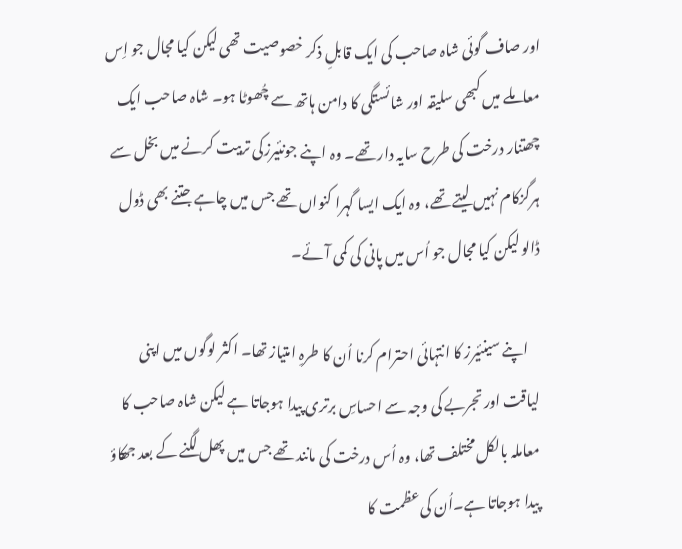اور صاف گوئی شاہ صاحب کی ایک قابلِ ذکر خصوصیت تھی لیکن کیا مجال جو اِس معاملے میں کبھی سلیقہ اور شائستگی کا دامن ہاتھ سے چُھوٹا ہو۔ شاہ صاحب ایک چھتنار درخت کی طرح سایہ دار تھے۔ وہ اپنے جونئیرزکی تربیت کرنے میں بخل سے ہرگزکام نہیں لیتے تھے، وہ ایک ایسا گہرا کنواں تھے جس میں چاہے جتنے بھی ڈول ڈالو لیکن کیا مجال جو اُس میں پانی کی کمی آئے۔

    اپنے سینئیرز کا انتہائی احترام کرنا اُن کا طرہِ امتیاز تھا۔ اکثر لوگوں میں اپنی لیاقت اور تجربے کی وجہ سے احساسِ برتری پیدا ہوجاتا ہے لیکن شاہ صاحب کا معاملہ بالکل مختلف تھا، وہ اُس درخت کی مانند تھے جس میں پھل لگنے کے بعد جھکاؤ پیدا ہوجاتا ہے۔اُن کی عظمت کا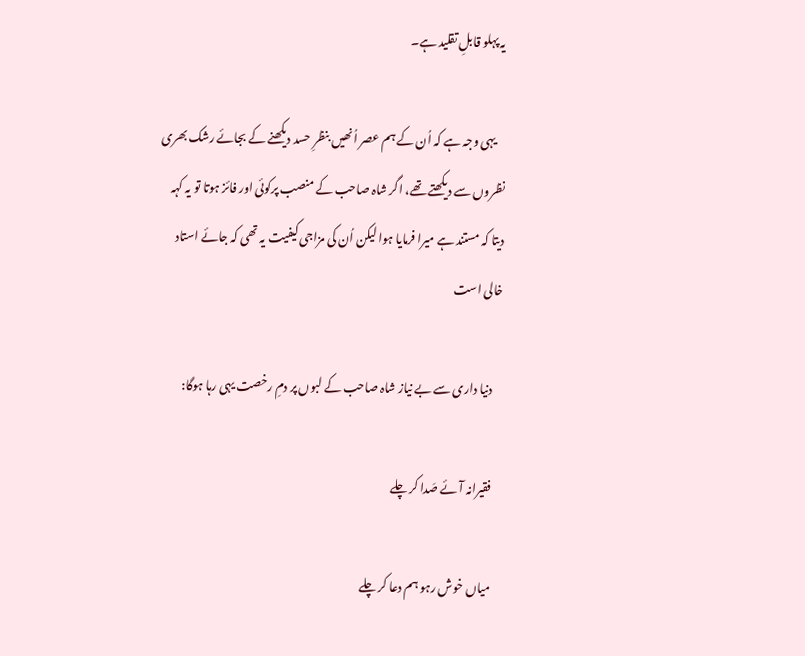یہ پہلو قابلِ تقلید ہے۔

    یہی وجہ ہے کہ اُن کے ہم عصر اُنھیں بنظرِ حسد دیکھنے کے بجائے رشک بھری نظروں سے دیکھتے تھے، اگر شاہ صاحب کے منصب پرکوئی اور فائز ہوتا تو یہ کہہ دیتا کہ مستند ہے میرا فرمایا ہوا لیکن اُن کی مزاجی کیفیت یہ تھی کہ جائے استاد خالی است

    دنیا داری سے بے نیاز شاہ صاحب کے لبوں پر دمِ رخصت یہی رہا ہوگا:

    فقیرانہ آئے صَدا کر چلے

    میاں خوش رہو ہم دعا کر چلے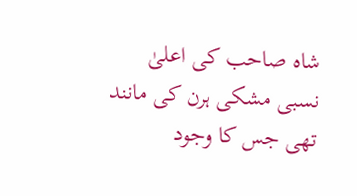شاہ صاحب کی اعلیٰ نسبی مشکی ہرن کی مانند تھی جس کا وجود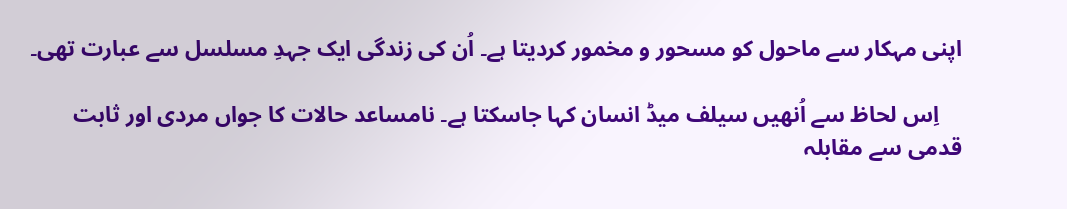اپنی مہکار سے ماحول کو مسحور و مخمور کردیتا ہے۔ اُن کی زندگی ایک جہدِ مسلسل سے عبارت تھی۔

    اِس لحاظ سے اُنھیں سیلف میڈ انسان کہا جاسکتا ہے۔ نامساعد حالات کا جواں مردی اور ثابت قدمی سے مقابلہ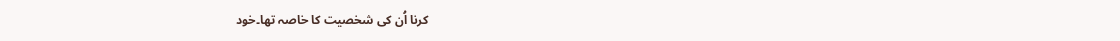کرنا اُن کی شخصیت کا خاصہ تھا۔خود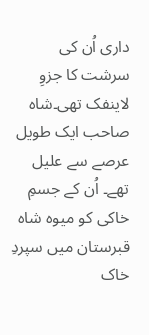داری اُن کی سرشت کا جزوِ لاینفک تھی۔شاہ صاحب ایک طویل عرصے سے علیل تھے۔ اُن کے جسمِ خاکی کو میوہ شاہ قبرستان میں سپردِ خاک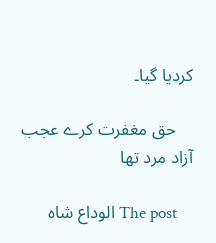کردیا گیا۔

    حق مغفرت کرے عجب آزاد مرد تھا

    The post الوداع شاہ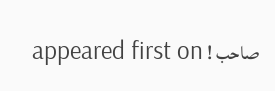صاحب ! appeared first on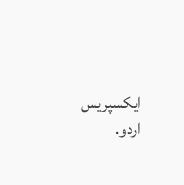ایکسپریس اردو.